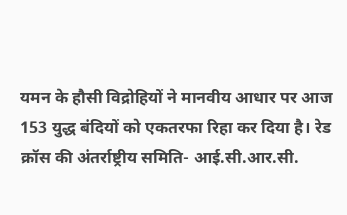यमन के हौसी विद्रोहियों ने मानवीय आधार पर आज 153 युद्ध बंदियों को एकतरफा रिहा कर दिया है। रेड क्रॉस की अंतर्राष्ट्रीय समिति- आई.सी.आर.सी.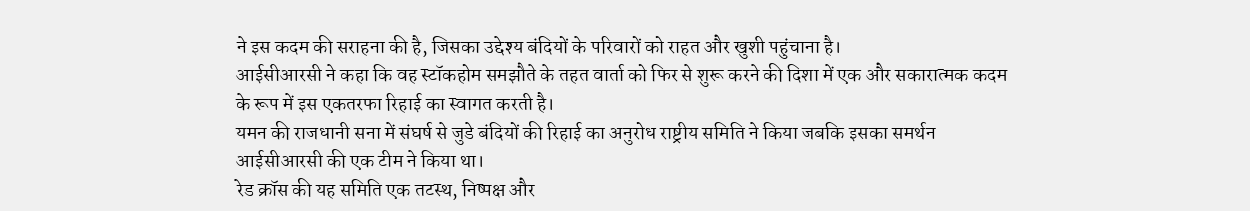ने इस कदम की सराहना की है, जिसका उद्देश्य बंदियों के परिवारों को राहत और खुशी पहुंचाना है।
आईसीआरसी ने कहा कि वह स्टॉकहोम समझौते के तहत वार्ता को फिर से शुरू करने की दिशा में एक और सकारात्मक कदम के रूप में इस एकतरफा रिहाई का स्वागत करती है।
यमन की राजधानी सना में संघर्ष से जुडे बंदियों की रिहाई का अनुरोध राष्ट्रीय समिति ने किया जबकि इसका समर्थन आईसीआरसी की एक टीम ने किया था।
रेड क्रॉस की यह समिति एक तटस्थ, निष्पक्ष और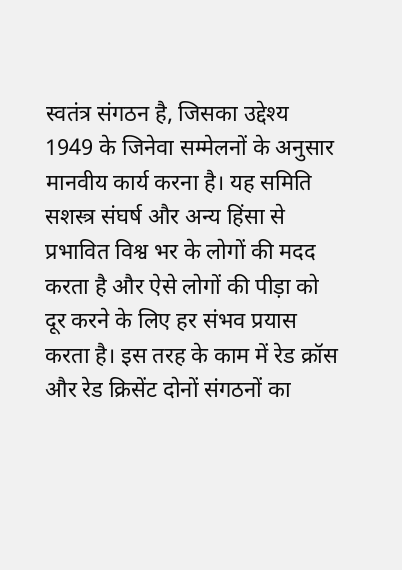स्वतंत्र संगठन है, जिसका उद्देश्य 1949 के जिनेवा सम्मेलनों के अनुसार मानवीय कार्य करना है। यह समिति सशस्त्र संघर्ष और अन्य हिंसा से प्रभावित विश्व भर के लोगों की मदद करता है और ऐसे लोगों की पीड़ा को दूर करने के लिए हर संभव प्रयास करता है। इस तरह के काम में रेड क्रॉस और रेड क्रिसेंट दोनों संगठनों का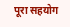पूरा सहयोग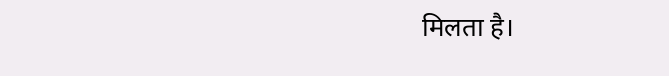मिलता है।